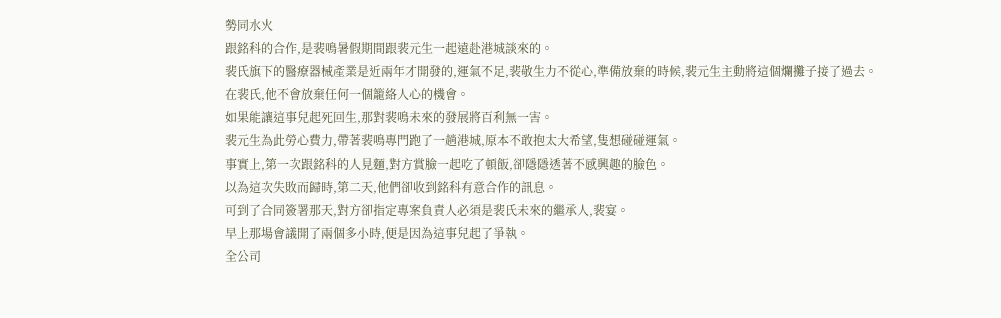勢同水火
跟銘科的合作,是裴鳴暑假期間跟裴元生一起遠赴港城談來的。
裴氏旗下的醫療器械產業是近兩年才開發的,運氣不足,裴敬生力不從心,準備放棄的時候,裴元生主動將這個爛攤子接了過去。
在裴氏,他不會放棄任何一個籠絡人心的機會。
如果能讓這事兒起死回生,那對裴鳴未來的發展將百利無一害。
裴元生為此勞心費力,帶著裴鳴專門跑了一趟港城,原本不敢抱太大希望,隻想碰碰運氣。
事實上,第一次跟銘科的人見麵,對方賞臉一起吃了頓飯,卻隱隱透著不感興趣的臉色。
以為這次失敗而歸時,第二天,他們卻收到銘科有意合作的訊息。
可到了合同簽署那天,對方卻指定專案負責人必須是裴氏未來的繼承人,裴宴。
早上那場會議開了兩個多小時,便是因為這事兒起了爭執。
全公司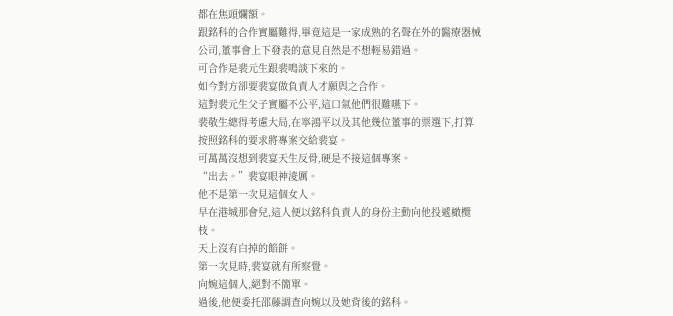都在焦頭爛額。
跟銘科的合作實屬難得,畢竟這是一家成熟的名聲在外的醫療器械公司,董事會上下發表的意見自然是不想輕易錯過。
可合作是裴元生跟裴鳴談下來的。
如今對方卻要裴宴做負責人才願與之合作。
這對裴元生父子實屬不公平,這口氣他們很難嚥下。
裴敬生總得考慮大局,在寧鴻平以及其他幾位董事的票選下,打算按照銘科的要求將專案交給裴宴。
可萬萬沒想到裴宴天生反骨,硬是不接這個專案。
“出去。”裴宴眼神淩厲。
他不是第一次見這個女人。
早在港城那會兒,這人便以銘科負責人的身份主動向他投遞橄欖枝。
天上沒有白掉的餡餅。
第一次見時,裴宴就有所察覺。
向婉這個人,絕對不簡單。
過後,他便委托邵藤調查向婉以及她背後的銘科。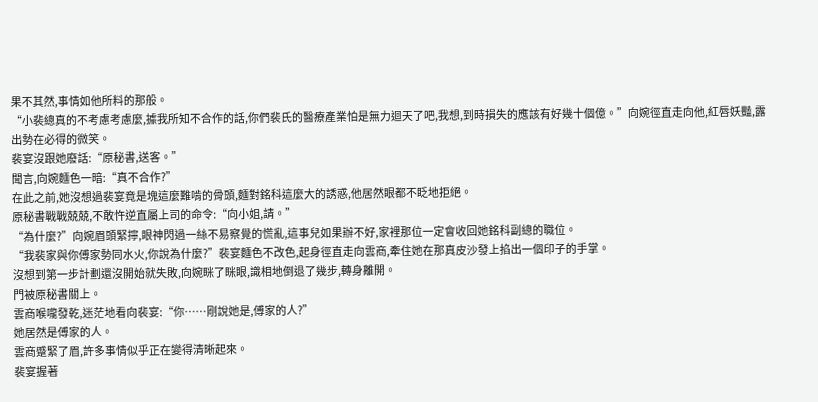果不其然,事情如他所料的那般。
“小裴總真的不考慮考慮麼,據我所知不合作的話,你們裴氏的醫療產業怕是無力迴天了吧,我想,到時損失的應該有好幾十個億。”向婉徑直走向他,紅唇妖豔,露出勢在必得的微笑。
裴宴沒跟她廢話:“原秘書,送客。”
聞言,向婉麵色一暗:“真不合作?”
在此之前,她沒想過裴宴竟是塊這麼難啃的骨頭,麵對銘科這麼大的誘惑,他居然眼都不眨地拒絕。
原秘書戰戰兢兢,不敢忤逆直屬上司的命令:“向小姐,請。”
“為什麼?”向婉眉頭緊擰,眼神閃過一絲不易察覺的慌亂,這事兒如果辦不好,家裡那位一定會收回她銘科副總的職位。
“我裴家與你傅家勢同水火,你說為什麼?”裴宴麵色不改色,起身徑直走向雲商,牽住她在那真皮沙發上掐出一個印子的手掌。
沒想到第一步計劃還沒開始就失敗,向婉眯了眯眼,識相地倒退了幾步,轉身離開。
門被原秘書關上。
雲商喉嚨發乾,迷茫地看向裴宴:“你……剛說她是,傅家的人?”
她居然是傅家的人。
雲商蹙緊了眉,許多事情似乎正在變得清晰起來。
裴宴握著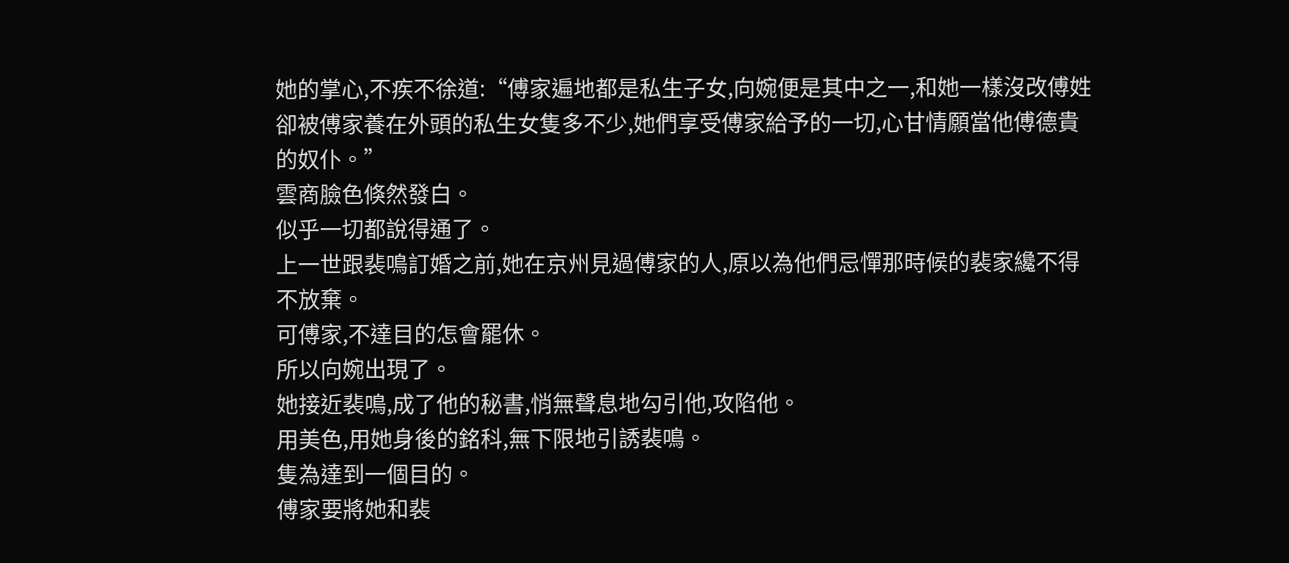她的掌心,不疾不徐道:“傅家遍地都是私生子女,向婉便是其中之一,和她一樣沒改傅姓卻被傅家養在外頭的私生女隻多不少,她們享受傅家給予的一切,心甘情願當他傅德貴的奴仆。”
雲商臉色倏然發白。
似乎一切都說得通了。
上一世跟裴鳴訂婚之前,她在京州見過傅家的人,原以為他們忌憚那時候的裴家纔不得不放棄。
可傅家,不達目的怎會罷休。
所以向婉出現了。
她接近裴鳴,成了他的秘書,悄無聲息地勾引他,攻陷他。
用美色,用她身後的銘科,無下限地引誘裴鳴。
隻為達到一個目的。
傅家要將她和裴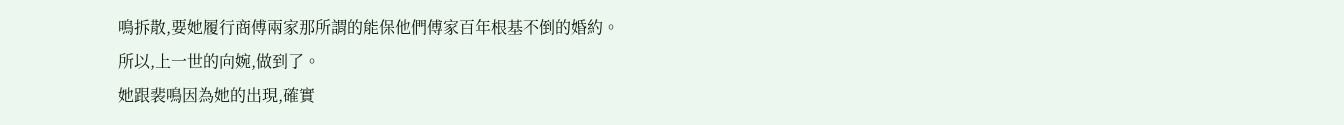鳴拆散,要她履行商傅兩家那所謂的能保他們傅家百年根基不倒的婚約。
所以,上一世的向婉,做到了。
她跟裴鳴因為她的出現,確實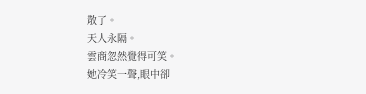散了。
天人永隔。
雲商忽然覺得可笑。
她冷笑一聲,眼中卻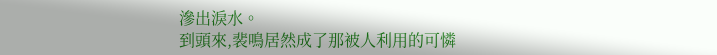滲出淚水。
到頭來,裴鳴居然成了那被人利用的可憐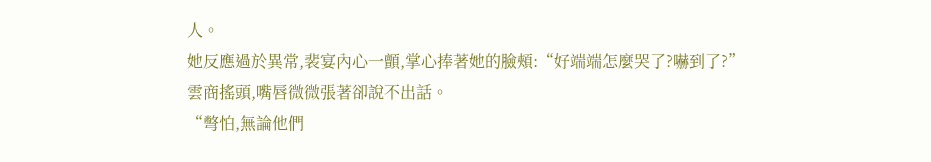人。
她反應過於異常,裴宴內心一顫,掌心捧著她的臉頰:“好端端怎麼哭了?嚇到了?”
雲商搖頭,嘴唇微微張著卻說不出話。
“彆怕,無論他們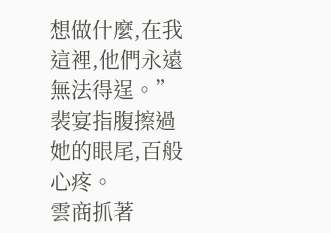想做什麼,在我這裡,他們永遠無法得逞。”裴宴指腹擦過她的眼尾,百般心疼。
雲商抓著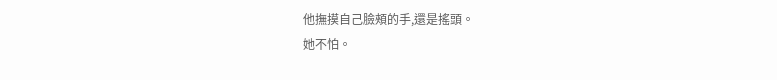他撫摸自己臉頰的手,還是搖頭。
她不怕。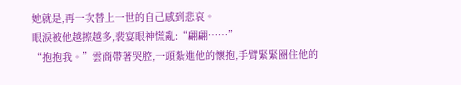她就是,再一次替上一世的自己感到悲哀。
眼淚被他越擦越多,裴宴眼神慌亂:“翩翩……”
“抱抱我。”雲商帶著哭腔,一頭紮進他的懷抱,手臂緊緊圈住他的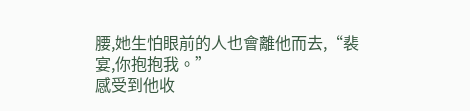腰,她生怕眼前的人也會離他而去,“裴宴,你抱抱我。”
感受到他收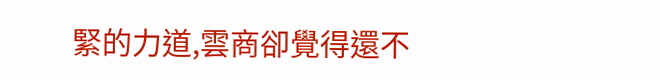緊的力道,雲商卻覺得還不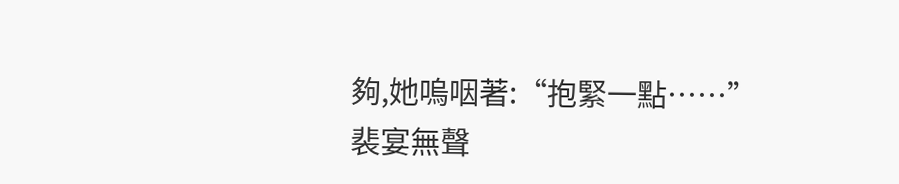夠,她嗚咽著:“抱緊一點……”
裴宴無聲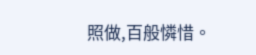照做,百般憐惜。